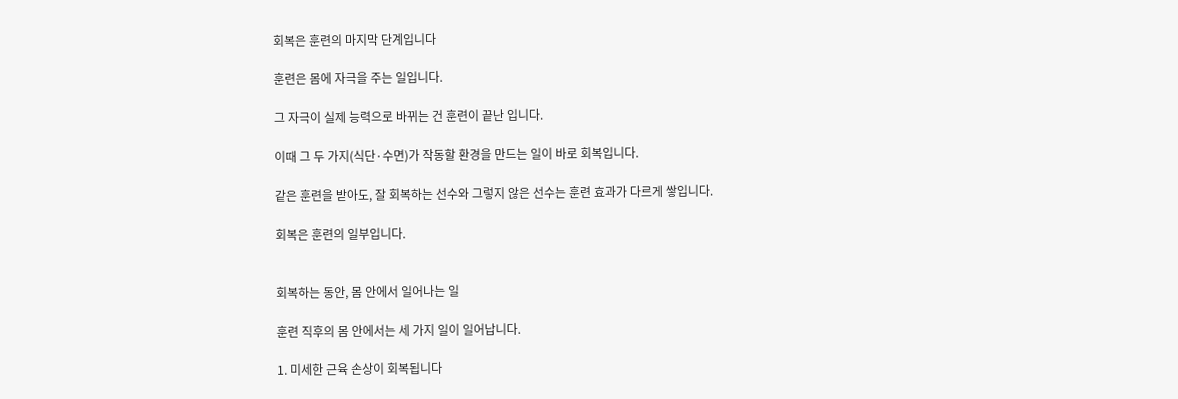회복은 훈련의 마지막 단계입니다

훈련은 몸에 자극을 주는 일입니다.

그 자극이 실제 능력으로 바뀌는 건 훈련이 끝난 입니다.

이때 그 두 가지(식단·수면)가 작동할 환경을 만드는 일이 바로 회복입니다.

같은 훈련을 받아도, 잘 회복하는 선수와 그렇지 않은 선수는 훈련 효과가 다르게 쌓입니다.

회복은 훈련의 일부입니다.


회복하는 동안, 몸 안에서 일어나는 일

훈련 직후의 몸 안에서는 세 가지 일이 일어납니다.

1. 미세한 근육 손상이 회복됩니다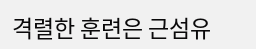격렬한 훈련은 근섬유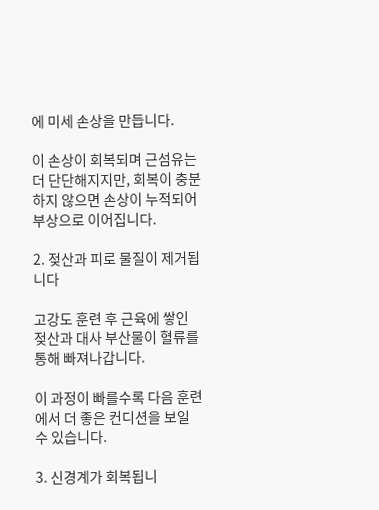에 미세 손상을 만듭니다.

이 손상이 회복되며 근섬유는 더 단단해지지만, 회복이 충분하지 않으면 손상이 누적되어 부상으로 이어집니다.

2. 젖산과 피로 물질이 제거됩니다

고강도 훈련 후 근육에 쌓인 젖산과 대사 부산물이 혈류를 통해 빠져나갑니다.

이 과정이 빠를수록 다음 훈련에서 더 좋은 컨디션을 보일 수 있습니다.

3. 신경계가 회복됩니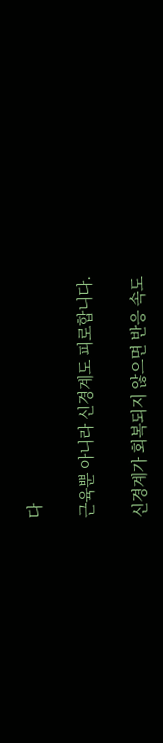다

근육뿐 아니라 신경계도 피로합니다.

신경계가 회복되지 않으면 반응 속도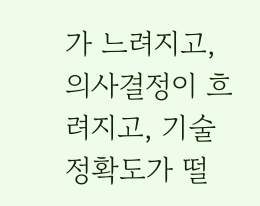가 느려지고, 의사결정이 흐려지고, 기술 정확도가 떨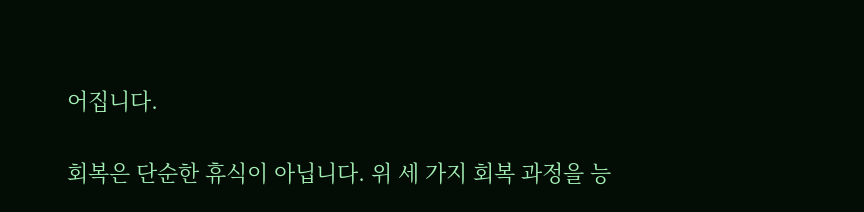어집니다.

회복은 단순한 휴식이 아닙니다. 위 세 가지 회복 과정을 능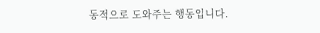동적으로 도와주는 행동입니다.